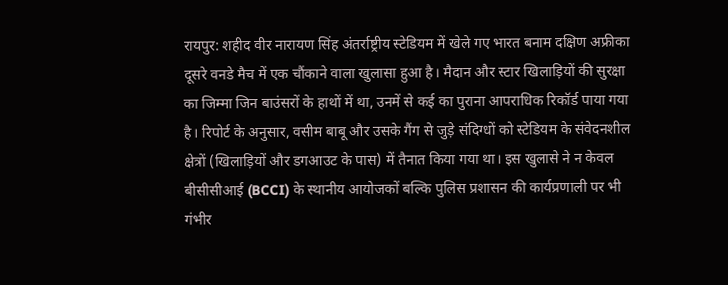रायपुर: शहीद वीर नारायण सिंह अंतर्राष्ट्रीय स्टेडियम में खेले गए भारत बनाम दक्षिण अफ्रीका दूसरे वनडे मैच में एक चौंकाने वाला खुलासा हुआ है। मैदान और स्टार खिलाड़ियों की सुरक्षा का जिम्मा जिन बाउंसरों के हाथों में था, उनमें से कई का पुराना आपराधिक रिकॉर्ड पाया गया है। रिपोर्ट के अनुसार, वसीम बाबू और उसके गैंग से जुड़े संदिग्धों को स्टेडियम के संवेदनशील क्षेत्रों (खिलाड़ियों और डगआउट के पास) में तैनात किया गया था। इस खुलासे ने न केवल बीसीसीआई (BCCI) के स्थानीय आयोजकों बल्कि पुलिस प्रशासन की कार्यप्रणाली पर भी गंभीर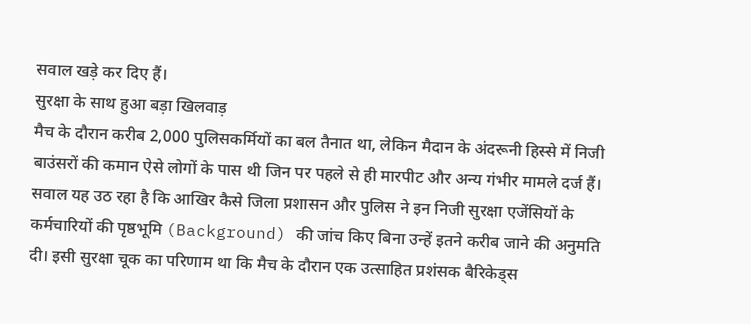सवाल खड़े कर दिए हैं।
सुरक्षा के साथ हुआ बड़ा खिलवाड़
मैच के दौरान करीब 2,000 पुलिसकर्मियों का बल तैनात था, लेकिन मैदान के अंदरूनी हिस्से में निजी बाउंसरों की कमान ऐसे लोगों के पास थी जिन पर पहले से ही मारपीट और अन्य गंभीर मामले दर्ज हैं। सवाल यह उठ रहा है कि आखिर कैसे जिला प्रशासन और पुलिस ने इन निजी सुरक्षा एजेंसियों के कर्मचारियों की पृष्ठभूमि (Background) की जांच किए बिना उन्हें इतने करीब जाने की अनुमति दी। इसी सुरक्षा चूक का परिणाम था कि मैच के दौरान एक उत्साहित प्रशंसक बैरिकेड्स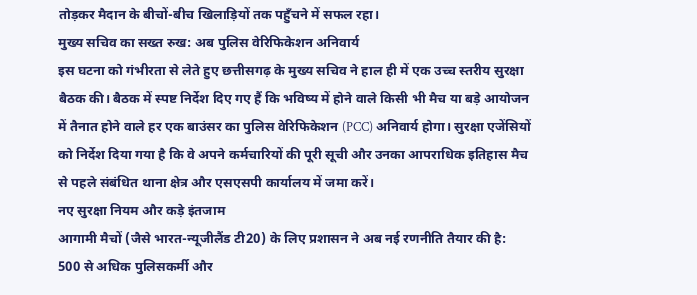तोड़कर मैदान के बीचों-बीच खिलाड़ियों तक पहुँचने में सफल रहा।
मुख्य सचिव का सख्त रुख: अब पुलिस वेरिफिकेशन अनिवार्य
इस घटना को गंभीरता से लेते हुए छत्तीसगढ़ के मुख्य सचिव ने हाल ही में एक उच्च स्तरीय सुरक्षा बैठक की। बैठक में स्पष्ट निर्देश दिए गए हैं कि भविष्य में होने वाले किसी भी मैच या बड़े आयोजन में तैनात होने वाले हर एक बाउंसर का पुलिस वेरिफिकेशन (PCC) अनिवार्य होगा। सुरक्षा एजेंसियों को निर्देश दिया गया है कि वे अपने कर्मचारियों की पूरी सूची और उनका आपराधिक इतिहास मैच से पहले संबंधित थाना क्षेत्र और एसएसपी कार्यालय में जमा करें।
नए सुरक्षा नियम और कड़े इंतजाम
आगामी मैचों (जैसे भारत-न्यूजीलैंड टी20) के लिए प्रशासन ने अब नई रणनीति तैयार की है:
500 से अधिक पुलिसकर्मी और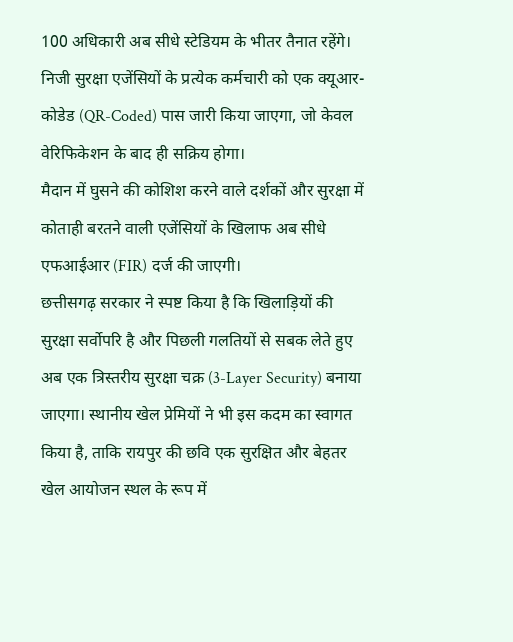100 अधिकारी अब सीधे स्टेडियम के भीतर तैनात रहेंगे।
निजी सुरक्षा एजेंसियों के प्रत्येक कर्मचारी को एक क्यूआर-कोडेड (QR-Coded) पास जारी किया जाएगा, जो केवल वेरिफिकेशन के बाद ही सक्रिय होगा।
मैदान में घुसने की कोशिश करने वाले दर्शकों और सुरक्षा में कोताही बरतने वाली एजेंसियों के खिलाफ अब सीधे एफआईआर (FIR) दर्ज की जाएगी।
छत्तीसगढ़ सरकार ने स्पष्ट किया है कि खिलाड़ियों की सुरक्षा सर्वोपरि है और पिछली गलतियों से सबक लेते हुए अब एक त्रिस्तरीय सुरक्षा चक्र (3-Layer Security) बनाया जाएगा। स्थानीय खेल प्रेमियों ने भी इस कदम का स्वागत किया है, ताकि रायपुर की छवि एक सुरक्षित और बेहतर खेल आयोजन स्थल के रूप में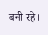बनी रहे।